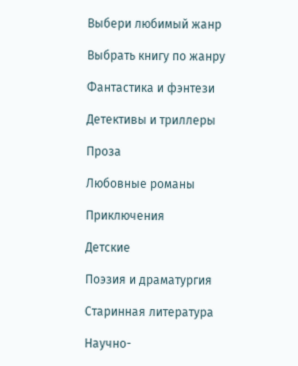Выбери любимый жанр

Выбрать книгу по жанру

Фантастика и фэнтези

Детективы и триллеры

Проза

Любовные романы

Приключения

Детские

Поэзия и драматургия

Старинная литература

Научно-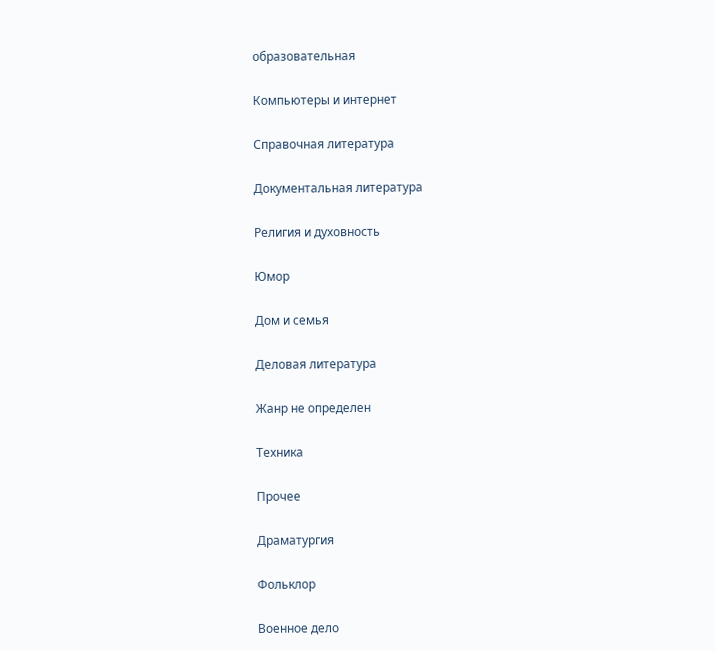образовательная

Компьютеры и интернет

Справочная литература

Документальная литература

Религия и духовность

Юмор

Дом и семья

Деловая литература

Жанр не определен

Техника

Прочее

Драматургия

Фольклор

Военное дело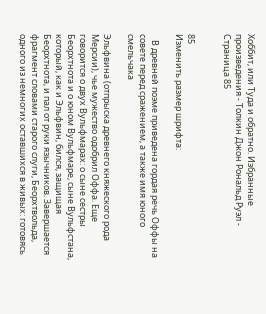Хоббит, или Туда и обратно. Избранные произведения - Толкин Джон Рональд Руэл - Страница 85


85
Изменить размер шрифта:

   В древней поэме приведена гордая речь Оффы на совете перед сражением, а также имя юного смельчака

Эльфвина (отпрыска древнего княжеского рода Мерсии), чье мужество одобрил Оффа. Еще говорится о двух Вульфмарах: о сыне сестры Беорхтнота и о юном Вульфмаре, сыне Вульфстана, который, как и Эльфвин, бился, защищая Беорхтнота, и пал от руки язычников. Завершается фрагмент словами старого слуги, Беорхтвольда, одного из немногих оставшихся в живых: готовясь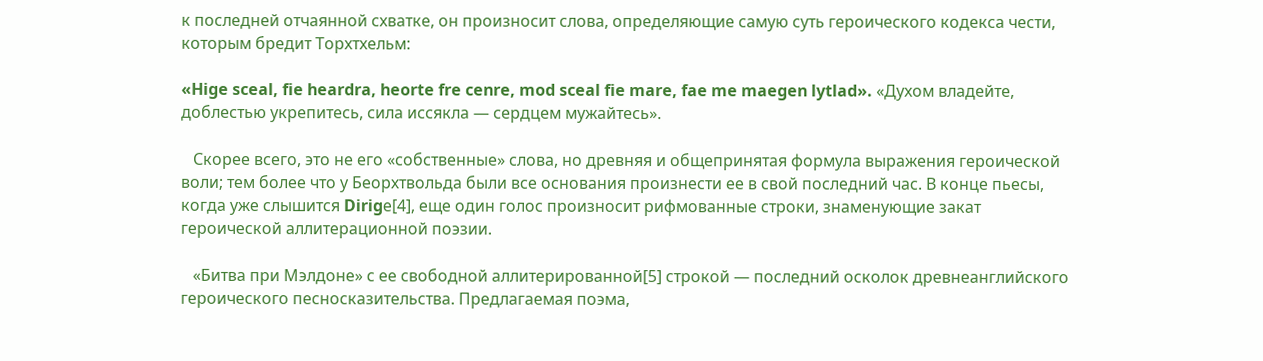к последней отчаянной схватке, он произносит слова, определяющие самую суть героического кодекса чести, которым бредит Торхтхельм:

«Hige sceal, fie heardra, heorte fre cenre, mod sceal fie mare, fae me maegen lytlad». «Духом владейте, доблестью укрепитесь, сила иссякла — сердцем мужайтесь».

   Скорее всего, это не его «собственные» слова, но древняя и общепринятая формула выражения героической воли; тем более что у Беорхтвольда были все основания произнести ее в свой последний час. В конце пьесы, когда уже слышится Dirigе[4], еще один голос произносит рифмованные строки, знаменующие закат героической аллитерационной поэзии.

   «Битва при Мэлдоне» с ее свободной аллитерированной[5] строкой — последний осколок древнеанглийского героического песносказительства. Предлагаемая поэма,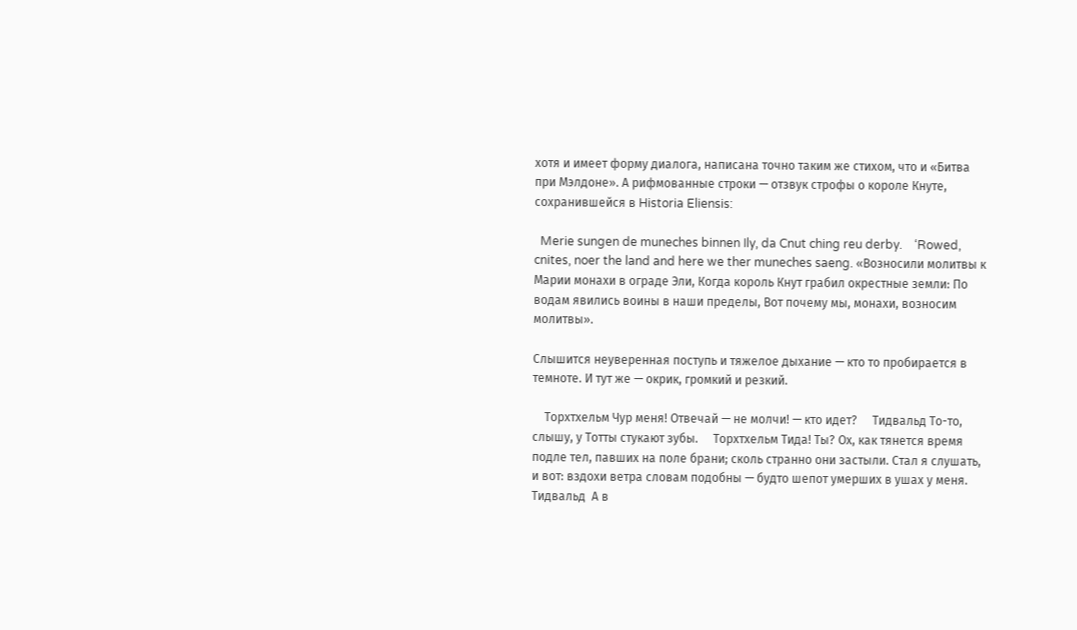хотя и имеет форму диалога, написана точно таким же стихом, что и «Битва при Мэлдоне». А рифмованные строки — отзвук строфы о короле Кнуте, сохранившейся в Historia Eliensis:

  Merie sungen de muneches binnen Ily, da Cnut ching reu derby.    ‘Rowed, cnites, noer the land and here we ther muneches saeng. «Возносили молитвы к Марии монахи в ограде Эли, Когда король Кнут грабил окрестные земли: По водам явились воины в наши пределы, Вот почему мы, монахи, возносим молитвы».

Слышится неуверенная поступь и тяжелое дыхание — кто то пробирается в темноте. И тут же — окрик, громкий и резкий.

    Торхтхельм Чур меня! Отвечай — не молчи! — кто идет?     Тидвальд То-то, слышу, у Тотты стукают зубы.     Торхтхельм Тида! Ты? Ох, как тянется время подле тел, павших на поле брани; сколь странно они застыли. Стал я слушать, и вот: вздохи ветра словам подобны — будто шепот умерших в ушах у меня.     Тидвальд  А в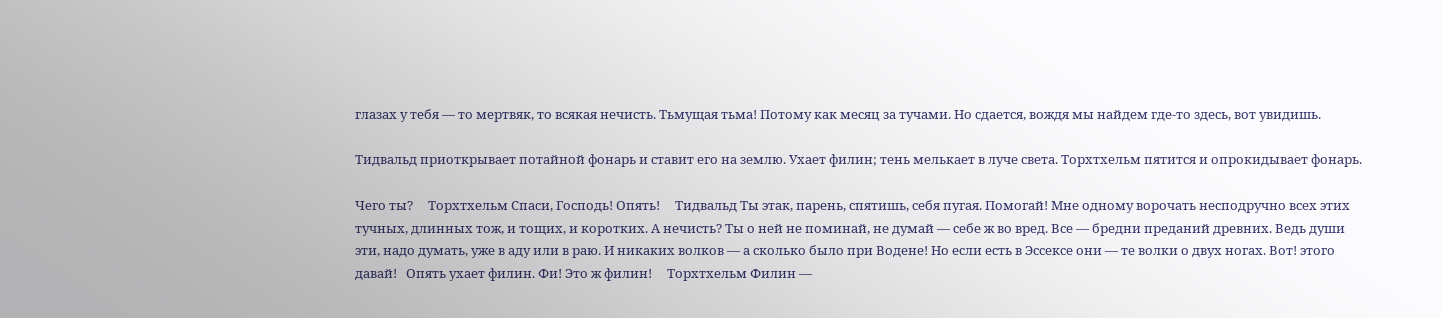глазах у тебя — то мертвяк, то всякая нечисть. Тьмущая тьма! Потому как месяц за тучами. Но сдается, вождя мы найдем где-то здесь, вот увидишь.

Тидвальд приоткрывает потайной фонарь и ставит его на землю. Ухает филин; тень мелькает в луче света. Торхтхельм пятится и опрокидывает фонарь.

Чего ты?     Торхтхельм Спаси, Господь! Опять!     Тидвальд Ты этак, парень, спятишь, себя пугая. Помогай! Мне одному ворочать несподручно всех этих тучных, длинных тож, и тощих, и коротких. А нечисть? Ты о ней не поминай, не думай — себе ж во вред. Все — бредни преданий древних. Ведь души эти, надо думать, уже в аду или в раю. И никаких волков — а сколько было при Водене! Но если есть в Эссексе они — те волки о двух ногах. Вот! этого давай!   Опять ухает филин. Фи! Это ж филин!     Торхтхельм Филин —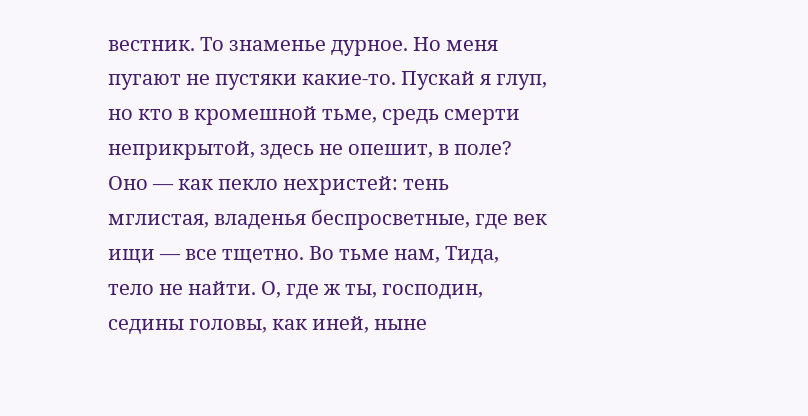вестник. То знаменье дурное. Но меня пугают не пустяки какие-то. Пускай я глуп, но кто в кромешной тьме, средь смерти неприкрытой, здесь не опешит, в поле? Оно — как пекло нехристей: тень мглистая, владенья беспросветные, где век ищи — все тщетно. Во тьме нам, Тида, тело не найти. О, где ж ты, господин, седины головы, как иней, ныне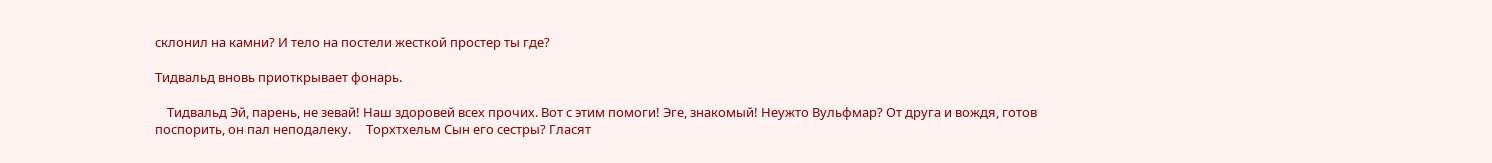склонил на камни? И тело на постели жесткой простер ты где?

Тидвальд вновь приоткрывает фонарь.

    Тидвальд Эй, парень, не зевай! Наш здоровей всех прочих. Вот с этим помоги! Эге, знакомый! Неужто Вульфмар? От друга и вождя, готов поспорить, он пал неподалеку.     Торхтхельм Сын его сестры? Гласят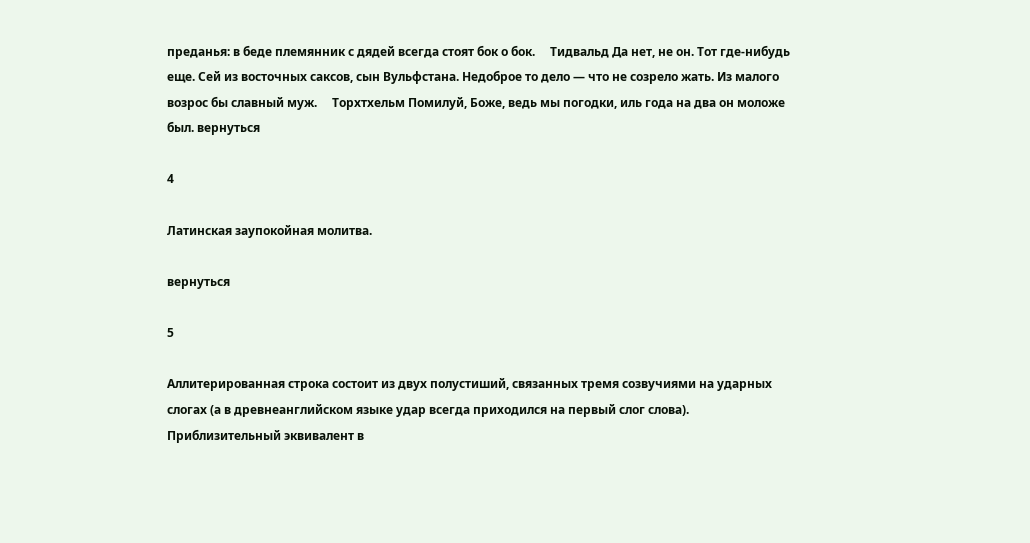преданья: в беде племянник с дядей всегда стоят бок о бок.     Тидвальд Да нет, не он. Тот где-нибудь еще. Сей из восточных саксов, сын Вульфстана. Недоброе то дело — что не созрело жать. Из малого возрос бы славный муж.     Торхтхельм Помилуй, Боже, ведь мы погодки, иль года на два он моложе был. вернуться

4

Латинская заупокойная молитва.

вернуться

5

Аллитерированная строка состоит из двух полустиший, связанных тремя созвучиями на ударных слогах (а в древнеанглийском языке удар всегда приходился на первый слог слова). Приблизительный эквивалент в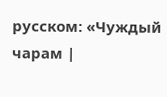русском: «Чуждый чарам |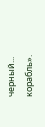черный... корабль».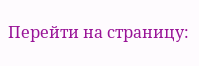Перейти на страницу: